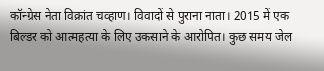कॉन्ग्रेस नेता विक्रांत चव्हाण। विवादों से पुराना नाता। 2015 में एक बिल्डर को आत्महत्या के लिए उकसाने के आरोपित। कुछ समय जेल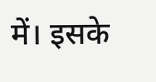में। इसके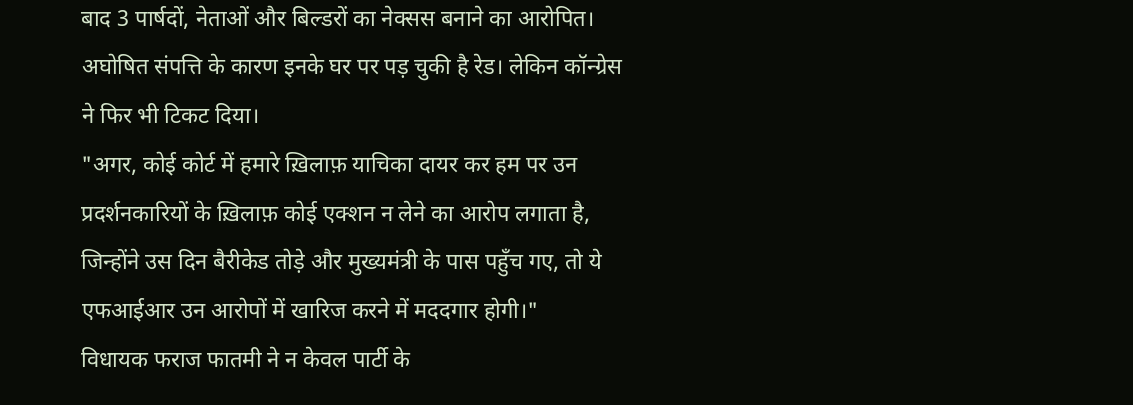बाद 3 पार्षदों, नेताओं और बिल्डरों का नेक्सस बनाने का आरोपित। अघोषित संपत्ति के कारण इनके घर पर पड़ चुकी है रेड। लेकिन कॉन्ग्रेस ने फिर भी टिकट दिया।
"अगर, कोई कोर्ट में हमारे ख़िलाफ़ याचिका दायर कर हम पर उन प्रदर्शनकारियों के ख़िलाफ़ कोई एक्शन न लेने का आरोप लगाता है, जिन्होंने उस दिन बैरीकेड तोड़े और मुख्यमंत्री के पास पहुँच गए, तो ये एफआईआर उन आरोपों में खारिज करने में मददगार होगी।"
विधायक फराज फातमी ने न केवल पार्टी के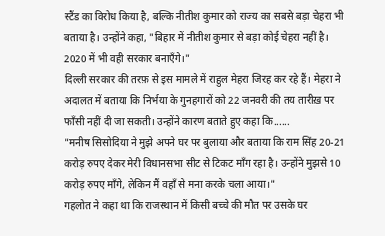स्टैंड का विरोध किया है, बल्कि नीतीश कुमार को राज्य का सबसे बड़ा चेहरा भी बताया है। उन्होंने कहा, "बिहार में नीतीश कुमार से बड़ा कोई चेहरा नहीं है। 2020 में भी वही सरकार बनाएँगे।"
दिल्ली सरकार की तरफ़ से इस मामले में राहुल मेहरा जिरह कर रहे हैं। मेहरा ने अदालत में बताया कि निर्भया के गुनहगारों को 22 जनवरी की तय तारीख़ पर फाँसी नहीं दी जा सकती। उन्होंने कारण बताते हुए कहा कि......
"मनीष सिसोदिया ने मुझे अपने घर पर बुलाया और बताया कि राम सिंह 20-21 करोड़ रुपए देकर मेरी विधानसभा सीट से टिकट माँग रहा है। उन्होंने मुझसे 10 करोड़ रुपए माँगे, लेकिन मैं वहाँ से मना करके चला आया।"
गहलोत ने कहा था कि राजस्थान में किसी बच्चे की मौत पर उसके घर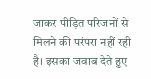जाकर पीड़ित परिजनों से मिलने की परंपरा नहीं रही है। इसका जवाब देते हुए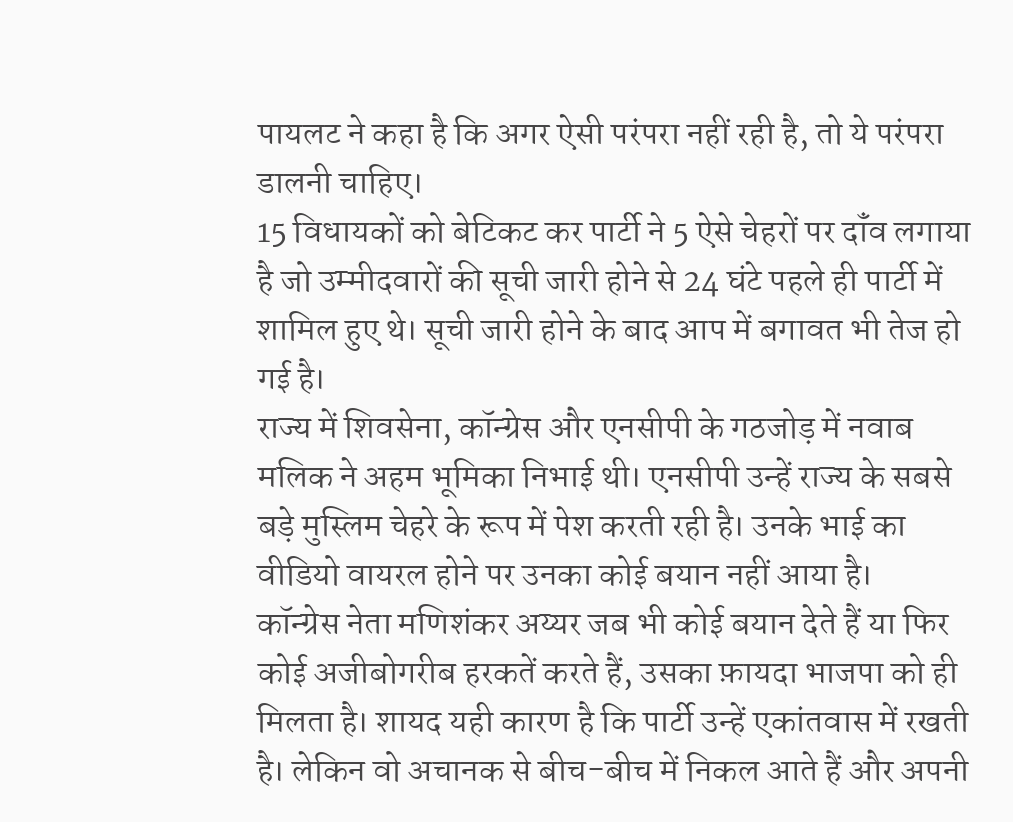पायलट ने कहा है कि अगर ऐसी परंपरा नहीं रही है, तो ये परंपरा डालनी चाहिए।
15 विधायकों को बेटिकट कर पार्टी ने 5 ऐसे चेहरों पर दॉंव लगाया है जो उम्मीदवारों की सूची जारी होने से 24 घंटे पहले ही पार्टी में शामिल हुए थे। सूची जारी होने के बाद आप में बगावत भी तेज हो गई है।
राज्य में शिवसेना, कॉन्ग्रेस और एनसीपी के गठजोड़ में नवाब मलिक ने अहम भूमिका निभाई थी। एनसीपी उन्हें राज्य के सबसे बड़े मुस्लिम चेहरे के रूप में पेश करती रही है। उनके भाई का वीडियो वायरल होने पर उनका कोई बयान नहीं आया है।
कॉन्ग्रेस नेता मणिशंकर अय्यर जब भी कोई बयान देते हैं या फिर कोई अजीबोगरीब हरकतें करते हैं, उसका फ़ायदा भाजपा को ही मिलता है। शायद यही कारण है कि पार्टी उन्हें एकांतवास में रखती है। लेकिन वो अचानक से बीच-बीच में निकल आते हैं और अपनी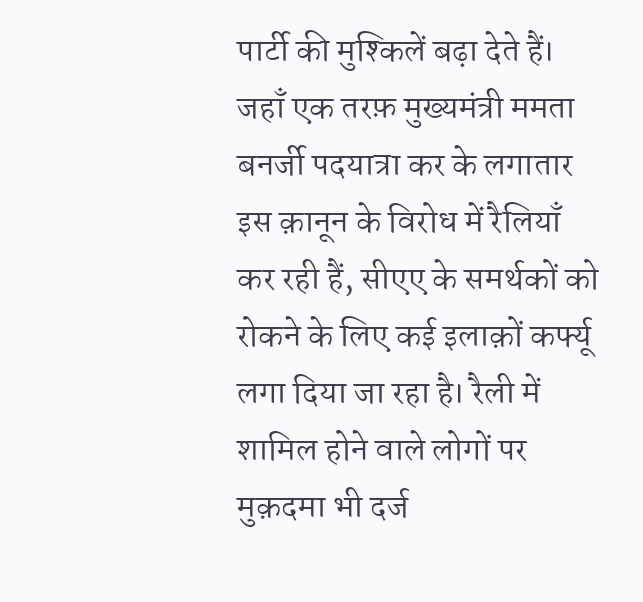पार्टी की मुश्किलें बढ़ा देते हैं।
जहाँ एक तरफ़ मुख्यमंत्री ममता बनर्जी पदयात्रा कर के लगातार इस क़ानून के विरोध में रैलियाँ कर रही हैं, सीएए के समर्थकों को रोकने के लिए कई इलाक़ों कर्फ्यू लगा दिया जा रहा है। रैली में शामिल होने वाले लोगों पर मुक़दमा भी दर्ज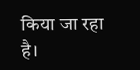किया जा रहा है।